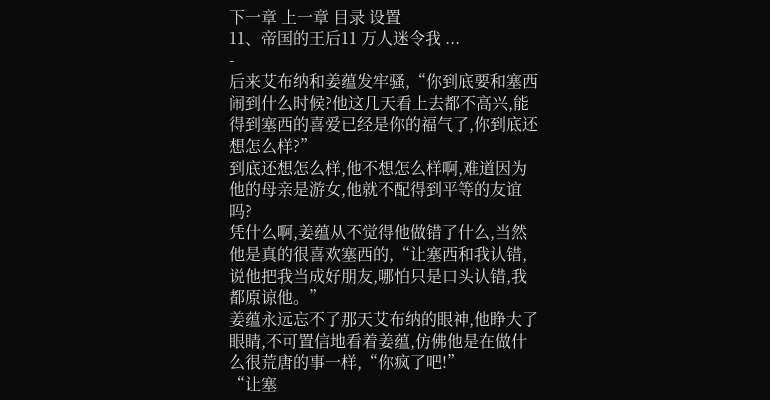下一章 上一章 目录 设置
11、帝国的王后11 万人迷令我 ...
-
后来艾布纳和姜蕴发牢骚,“你到底要和塞西闹到什么时候?他这几天看上去都不高兴,能得到塞西的喜爱已经是你的福气了,你到底还想怎么样?”
到底还想怎么样,他不想怎么样啊,难道因为他的母亲是游女,他就不配得到平等的友谊吗?
凭什么啊,姜蕴从不觉得他做错了什么,当然他是真的很喜欢塞西的,“让塞西和我认错,说他把我当成好朋友,哪怕只是口头认错,我都原谅他。”
姜蕴永远忘不了那天艾布纳的眼神,他睁大了眼睛,不可置信地看着姜蕴,仿佛他是在做什么很荒唐的事一样,“你疯了吧!”
“让塞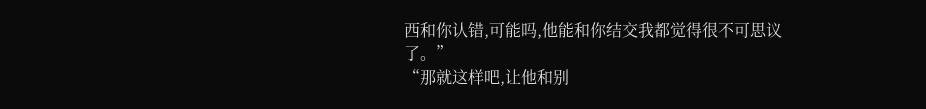西和你认错,可能吗,他能和你结交我都觉得很不可思议了。”
“那就这样吧,让他和别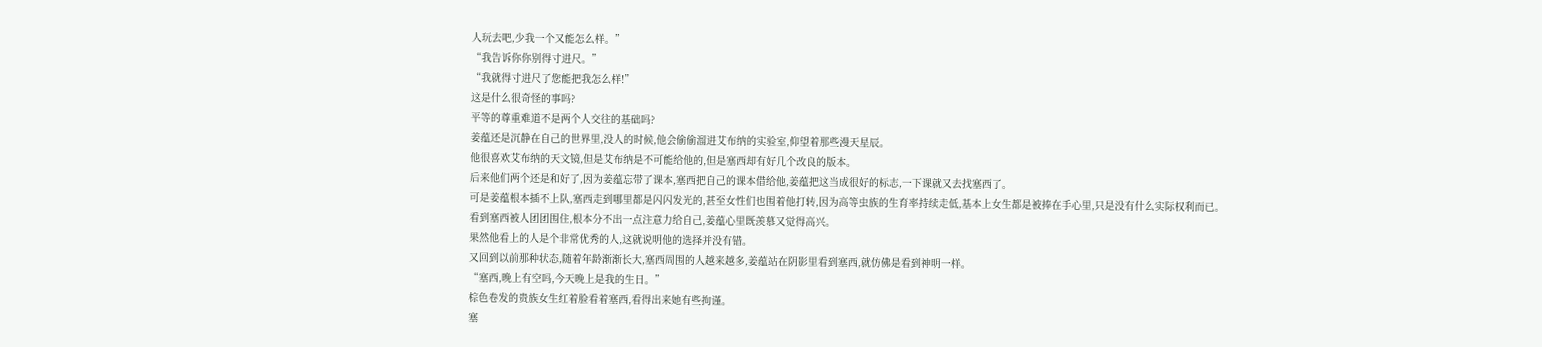人玩去吧,少我一个又能怎么样。”
“我告诉你你别得寸进尺。”
“我就得寸进尺了您能把我怎么样!”
这是什么很奇怪的事吗?
平等的尊重难道不是两个人交往的基础吗?
姜蕴还是沉静在自己的世界里,没人的时候,他会偷偷溜进艾布纳的实验室,仰望着那些漫天星辰。
他很喜欢艾布纳的天文镜,但是艾布纳是不可能给他的,但是塞西却有好几个改良的版本。
后来他们两个还是和好了,因为姜蕴忘带了课本,塞西把自己的课本借给他,姜蕴把这当成很好的标志,一下课就又去找塞西了。
可是姜蕴根本插不上队,塞西走到哪里都是闪闪发光的,甚至女性们也围着他打转,因为高等虫族的生育率持续走低,基本上女生都是被捧在手心里,只是没有什么实际权利而已。
看到塞西被人团团围住,根本分不出一点注意力给自己,姜蕴心里既羡慕又觉得高兴。
果然他看上的人是个非常优秀的人,这就说明他的选择并没有错。
又回到以前那种状态,随着年龄渐渐长大,塞西周围的人越来越多,姜蕴站在阴影里看到塞西,就仿佛是看到神明一样。
“塞西,晚上有空吗,今天晚上是我的生日。”
棕色卷发的贵族女生红着脸看着塞西,看得出来她有些拘谨。
塞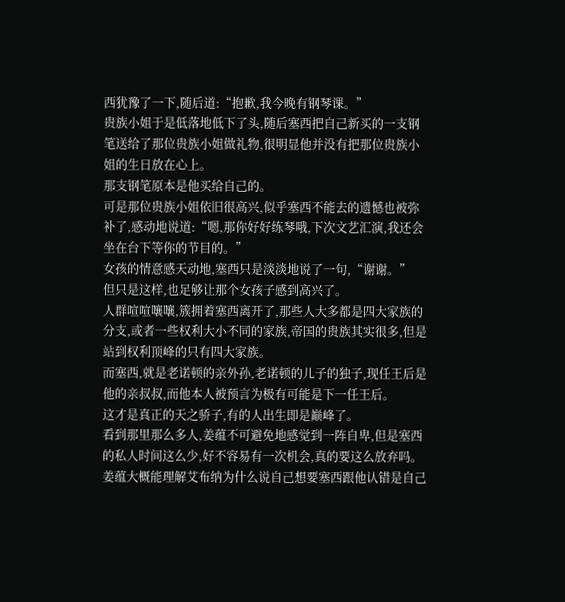西犹豫了一下,随后道:“抱歉,我今晚有钢琴课。”
贵族小姐于是低落地低下了头,随后塞西把自己新买的一支钢笔送给了那位贵族小姐做礼物,很明显他并没有把那位贵族小姐的生日放在心上。
那支钢笔原本是他买给自己的。
可是那位贵族小姐依旧很高兴,似乎塞西不能去的遗憾也被弥补了,感动地说道:“嗯,那你好好练琴哦,下次文艺汇演,我还会坐在台下等你的节目的。”
女孩的情意感天动地,塞西只是淡淡地说了一句,“谢谢。”
但只是这样,也足够让那个女孩子感到高兴了。
人群喧喧嚷嚷,簇拥着塞西离开了,那些人大多都是四大家族的分支,或者一些权利大小不同的家族,帝国的贵族其实很多,但是站到权利顶峰的只有四大家族。
而塞西,就是老诺顿的亲外孙,老诺顿的儿子的独子,现任王后是他的亲叔叔,而他本人被预言为极有可能是下一任王后。
这才是真正的天之骄子,有的人出生即是巅峰了。
看到那里那么多人,姜蕴不可避免地感觉到一阵自卑,但是塞西的私人时间这么少,好不容易有一次机会,真的要这么放弃吗。
姜蕴大概能理解艾布纳为什么说自己想要塞西跟他认错是自己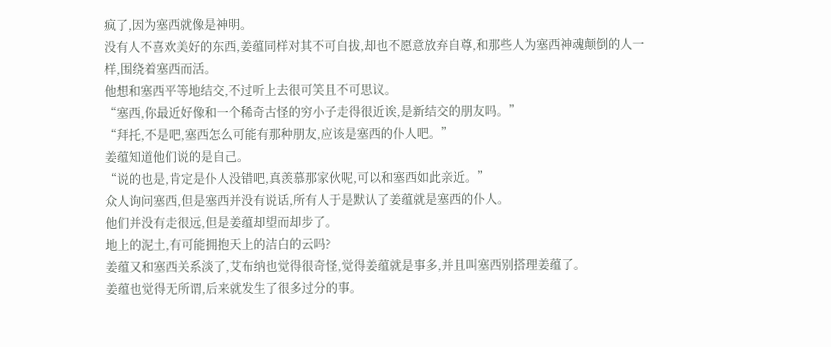疯了,因为塞西就像是神明。
没有人不喜欢美好的东西,姜蕴同样对其不可自拔,却也不愿意放弃自尊,和那些人为塞西神魂颠倒的人一样,围绕着塞西而活。
他想和塞西平等地结交,不过听上去很可笑且不可思议。
“塞西,你最近好像和一个稀奇古怪的穷小子走得很近诶,是新结交的朋友吗。”
“拜托,不是吧,塞西怎么可能有那种朋友,应该是塞西的仆人吧。”
姜蕴知道他们说的是自己。
“说的也是,肯定是仆人没错吧,真羡慕那家伙呢,可以和塞西如此亲近。”
众人询问塞西,但是塞西并没有说话,所有人于是默认了姜蕴就是塞西的仆人。
他们并没有走很远,但是姜蕴却望而却步了。
地上的泥土,有可能拥抱天上的洁白的云吗?
姜蕴又和塞西关系淡了,艾布纳也觉得很奇怪,觉得姜蕴就是事多,并且叫塞西别搭理姜蕴了。
姜蕴也觉得无所谓,后来就发生了很多过分的事。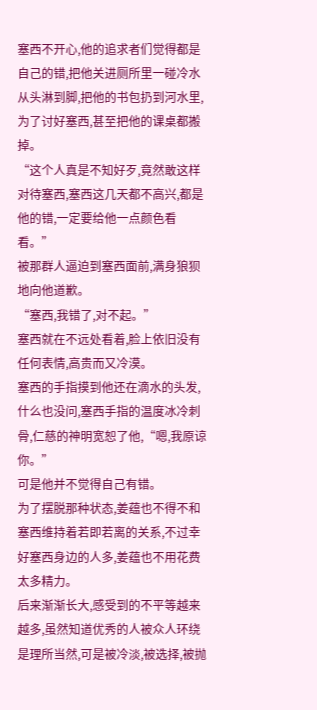塞西不开心,他的追求者们觉得都是自己的错,把他关进厕所里一碰冷水从头淋到脚,把他的书包扔到河水里,为了讨好塞西,甚至把他的课桌都搬掉。
“这个人真是不知好歹,竟然敢这样对待塞西,塞西这几天都不高兴,都是他的错,一定要给他一点颜色看看。”
被那群人逼迫到塞西面前,满身狼狈地向他道歉。
“塞西,我错了,对不起。”
塞西就在不远处看着,脸上依旧没有任何表情,高贵而又冷漠。
塞西的手指摸到他还在滴水的头发,什么也没问,塞西手指的温度冰冷刺骨,仁慈的神明宽恕了他,“嗯,我原谅你。”
可是他并不觉得自己有错。
为了摆脱那种状态,姜蕴也不得不和塞西维持着若即若离的关系,不过幸好塞西身边的人多,姜蕴也不用花费太多精力。
后来渐渐长大,感受到的不平等越来越多,虽然知道优秀的人被众人环绕是理所当然,可是被冷淡,被选择,被抛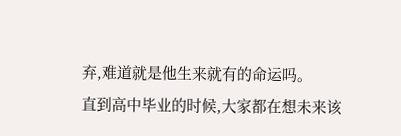弃,难道就是他生来就有的命运吗。
直到高中毕业的时候,大家都在想未来该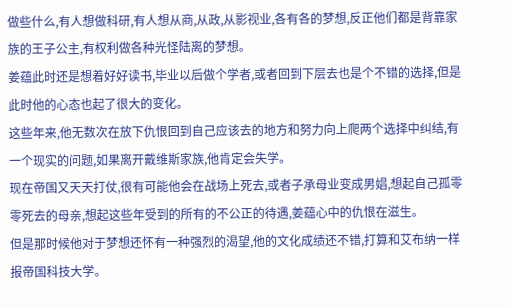做些什么,有人想做科研,有人想从商,从政,从影视业,各有各的梦想,反正他们都是背靠家族的王子公主,有权利做各种光怪陆离的梦想。
姜蕴此时还是想着好好读书,毕业以后做个学者,或者回到下层去也是个不错的选择,但是此时他的心态也起了很大的变化。
这些年来,他无数次在放下仇恨回到自己应该去的地方和努力向上爬两个选择中纠结,有一个现实的问题,如果离开戴维斯家族,他肯定会失学。
现在帝国又天天打仗,很有可能他会在战场上死去,或者子承母业变成男娼,想起自己孤零零死去的母亲,想起这些年受到的所有的不公正的待遇,姜蕴心中的仇恨在滋生。
但是那时候他对于梦想还怀有一种强烈的渴望,他的文化成绩还不错,打算和艾布纳一样报帝国科技大学。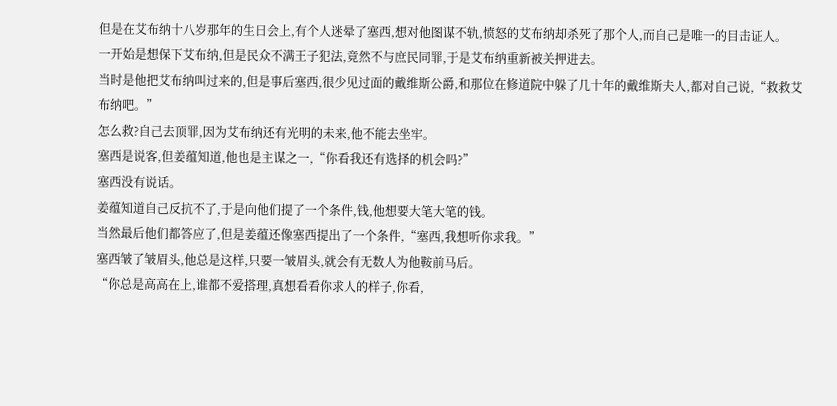但是在艾布纳十八岁那年的生日会上,有个人迷晕了塞西,想对他图谋不轨,愤怒的艾布纳却杀死了那个人,而自己是唯一的目击证人。
一开始是想保下艾布纳,但是民众不满王子犯法,竟然不与庶民同罪,于是艾布纳重新被关押进去。
当时是他把艾布纳叫过来的,但是事后塞西,很少见过面的戴维斯公爵,和那位在修道院中躲了几十年的戴维斯夫人,都对自己说,“救救艾布纳吧。”
怎么救?自己去顶罪,因为艾布纳还有光明的未来,他不能去坐牢。
塞西是说客,但姜蕴知道,他也是主谋之一,“你看我还有选择的机会吗?”
塞西没有说话。
姜蕴知道自己反抗不了,于是向他们提了一个条件,钱,他想要大笔大笔的钱。
当然最后他们都答应了,但是姜蕴还像塞西提出了一个条件,“塞西,我想听你求我。”
塞西皱了皱眉头,他总是这样,只要一皱眉头,就会有无数人为他鞍前马后。
“你总是高高在上,谁都不爱搭理,真想看看你求人的样子,你看,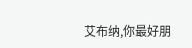艾布纳,你最好朋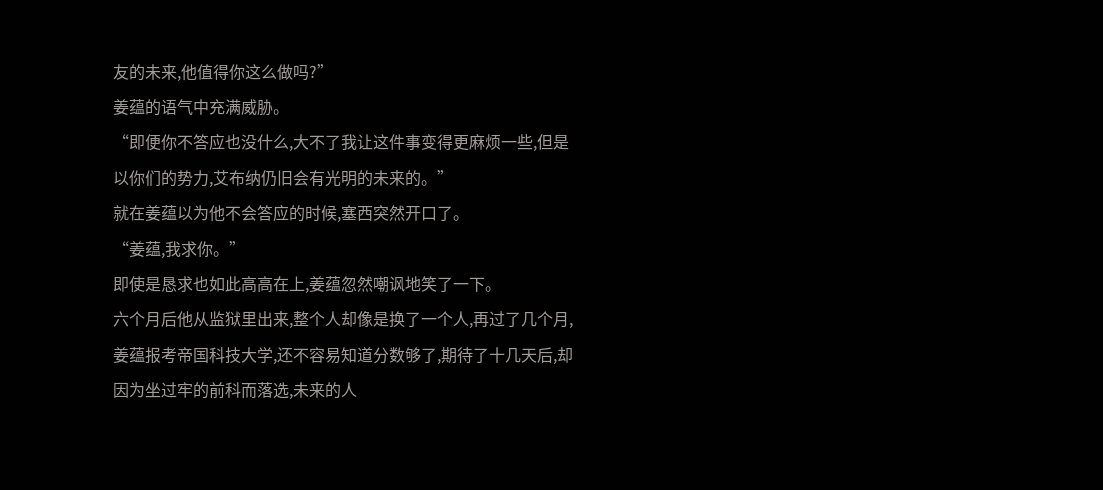友的未来,他值得你这么做吗?”
姜蕴的语气中充满威胁。
“即便你不答应也没什么,大不了我让这件事变得更麻烦一些,但是以你们的势力,艾布纳仍旧会有光明的未来的。”
就在姜蕴以为他不会答应的时候,塞西突然开口了。
“姜蕴,我求你。”
即使是恳求也如此高高在上,姜蕴忽然嘲讽地笑了一下。
六个月后他从监狱里出来,整个人却像是换了一个人,再过了几个月,姜蕴报考帝国科技大学,还不容易知道分数够了,期待了十几天后,却因为坐过牢的前科而落选,未来的人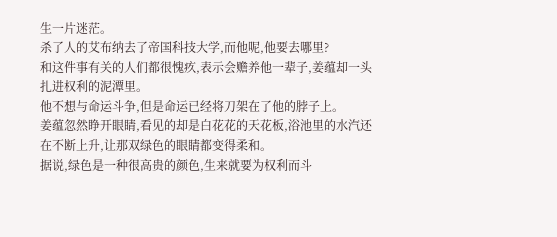生一片迷茫。
杀了人的艾布纳去了帝国科技大学,而他呢,他要去哪里?
和这件事有关的人们都很愧疚,表示会赡养他一辈子,姜蕴却一头扎进权利的泥潭里。
他不想与命运斗争,但是命运已经将刀架在了他的脖子上。
姜蕴忽然睁开眼睛,看见的却是白花花的天花板,浴池里的水汽还在不断上升,让那双绿色的眼睛都变得柔和。
据说,绿色是一种很高贵的颜色,生来就要为权利而斗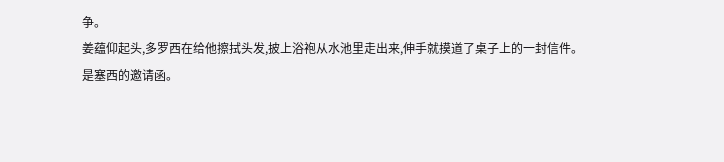争。
姜蕴仰起头,多罗西在给他擦拭头发,披上浴袍从水池里走出来,伸手就摸道了桌子上的一封信件。
是塞西的邀请函。